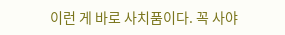이런 게 바로 사치품이다. 꼭 사야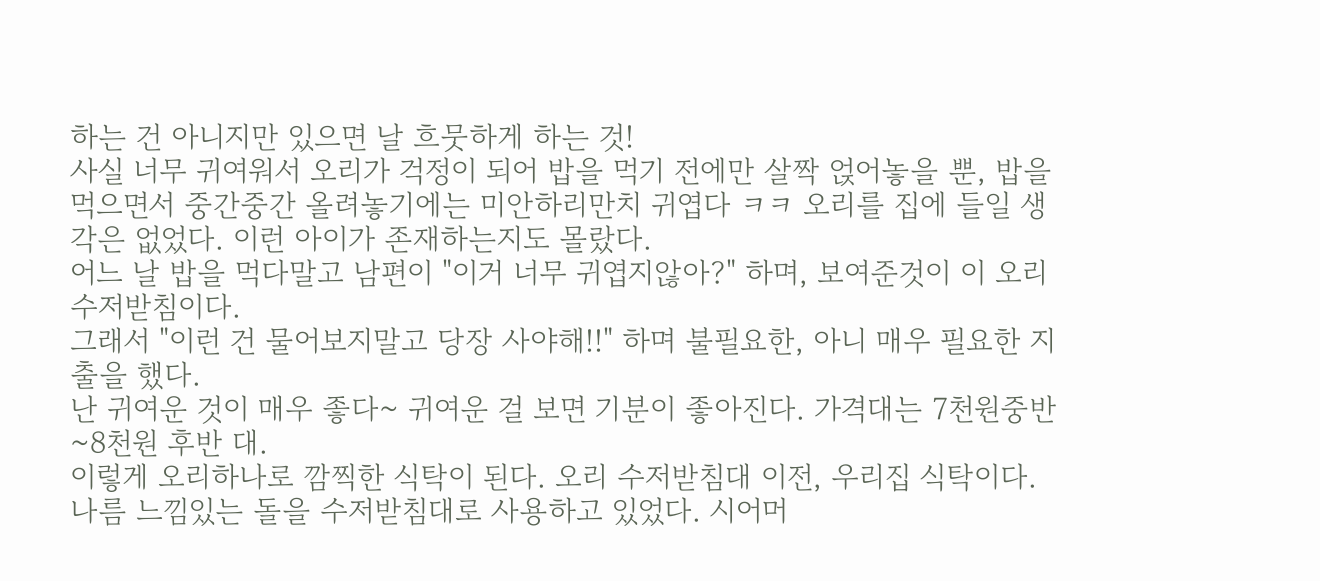하는 건 아니지만 있으면 날 흐뭇하게 하는 것!
사실 너무 귀여워서 오리가 걱정이 되어 밥을 먹기 전에만 살짝 얹어놓을 뿐, 밥을 먹으면서 중간중간 올려놓기에는 미안하리만치 귀엽다 ㅋㅋ 오리를 집에 들일 생각은 없었다. 이런 아이가 존재하는지도 몰랐다.
어느 날 밥을 먹다말고 남편이 "이거 너무 귀엽지않아?" 하며, 보여준것이 이 오리수저받침이다.
그래서 "이런 건 물어보지말고 당장 사야해!!" 하며 불필요한, 아니 매우 필요한 지출을 했다.
난 귀여운 것이 매우 좋다~ 귀여운 걸 보면 기분이 좋아진다. 가격대는 7천원중반~8천원 후반 대.
이렇게 오리하나로 깜찍한 식탁이 된다. 오리 수저받침대 이전, 우리집 식탁이다.
나름 느낌있는 돌을 수저받침대로 사용하고 있었다. 시어머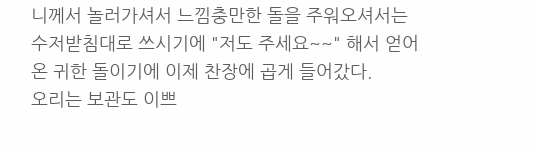니께서 놀러가셔서 느낌충만한 돌을 주워오셔서는 수저받침대로 쓰시기에 "저도 주세요~~" 해서 얻어온 귀한 돌이기에 이제 찬장에 곱게 들어갔다.
오리는 보관도 이쁘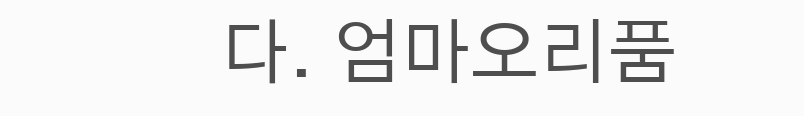다. 엄마오리품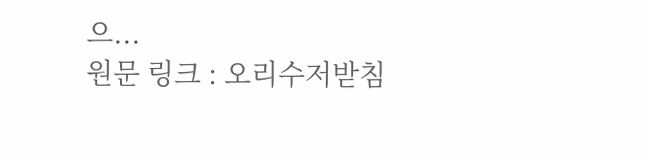으...
원문 링크 : 오리수저받침